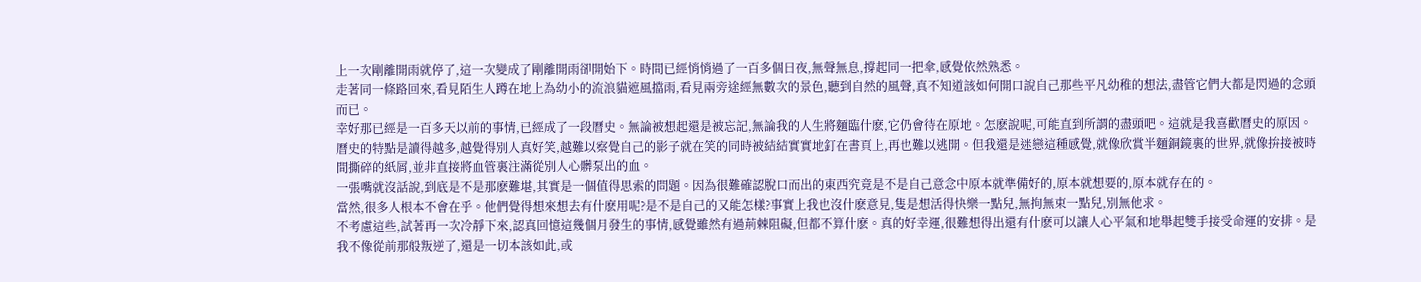上一次剛離開雨就停了,這一次變成了剛離開雨卻開始下。時間已經悄悄過了一百多個日夜,無聲無息,撐起同一把傘,感覺依然熟悉。
走著同一條路回來,看見陌生人蹲在地上為幼小的流浪貓遮風擋雨,看見兩旁途經無數次的景色,聽到自然的風聲,真不知道該如何開口說自己那些平凡幼稚的想法,盡管它們大都是閃過的念頭而已。
幸好那已經是一百多天以前的事情,已經成了一段曆史。無論被想起還是被忘記,無論我的人生將麵臨什麽,它仍會待在原地。怎麽說呢,可能直到所謂的盡頭吧。這就是我喜歡曆史的原因。曆史的特點是讀得越多,越覺得別人真好笑,越難以察覺自己的影子就在笑的同時被結結實實地釘在書頁上,再也難以逃開。但我還是迷戀這種感覺,就像欣賞半麵銅鏡裏的世界,就像拚接被時間撕碎的紙屑,並非直接將血管裏注滿從別人心髒泵出的血。
一張嘴就沒話說,到底是不是那麽難堪,其實是一個值得思索的問題。因為很難確認脫口而出的東西究竟是不是自己意念中原本就準備好的,原本就想要的,原本就存在的。
當然,很多人根本不會在乎。他們覺得想來想去有什麽用呢?是不是自己的又能怎樣?事實上我也沒什麽意見,隻是想活得快樂一點兒,無拘無束一點兒,別無他求。
不考慮這些,試著再一次冷靜下來,認真回憶這幾個月發生的事情,感覺雖然有過荊棘阻礙,但都不算什麽。真的好幸運,很難想得出還有什麽可以讓人心平氣和地舉起雙手接受命運的安排。是我不像從前那般叛逆了,還是一切本該如此,或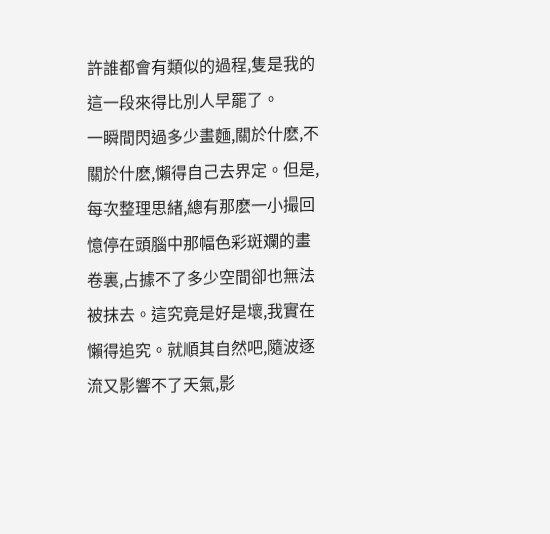許誰都會有類似的過程,隻是我的這一段來得比別人早罷了。
一瞬間閃過多少畫麵,關於什麽,不關於什麽,懶得自己去界定。但是,每次整理思緒,總有那麽一小撮回憶停在頭腦中那幅色彩斑斕的畫卷裏,占據不了多少空間卻也無法被抹去。這究竟是好是壞,我實在懶得追究。就順其自然吧,隨波逐流又影響不了天氣,影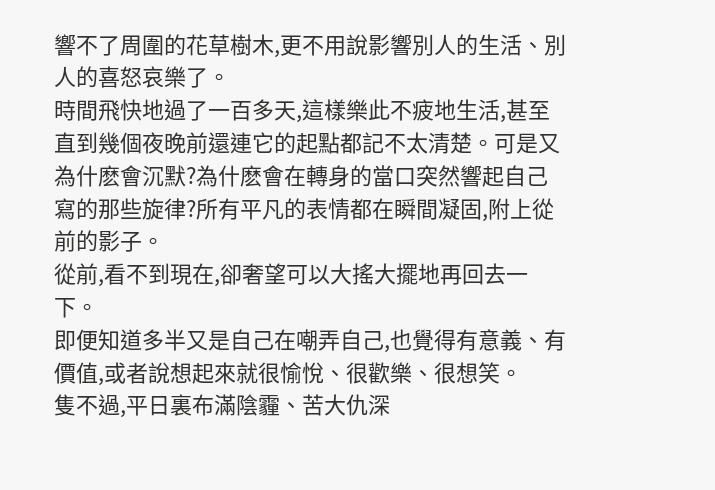響不了周圍的花草樹木,更不用說影響別人的生活、別人的喜怒哀樂了。
時間飛快地過了一百多天,這樣樂此不疲地生活,甚至直到幾個夜晚前還連它的起點都記不太清楚。可是又為什麽會沉默?為什麽會在轉身的當口突然響起自己寫的那些旋律?所有平凡的表情都在瞬間凝固,附上從前的影子。
從前,看不到現在,卻奢望可以大搖大擺地再回去一下。
即便知道多半又是自己在嘲弄自己,也覺得有意義、有價值,或者說想起來就很愉悅、很歡樂、很想笑。
隻不過,平日裏布滿陰霾、苦大仇深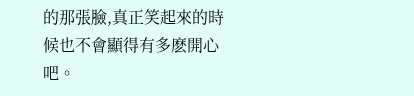的那張臉,真正笑起來的時候也不會顯得有多麽開心吧。